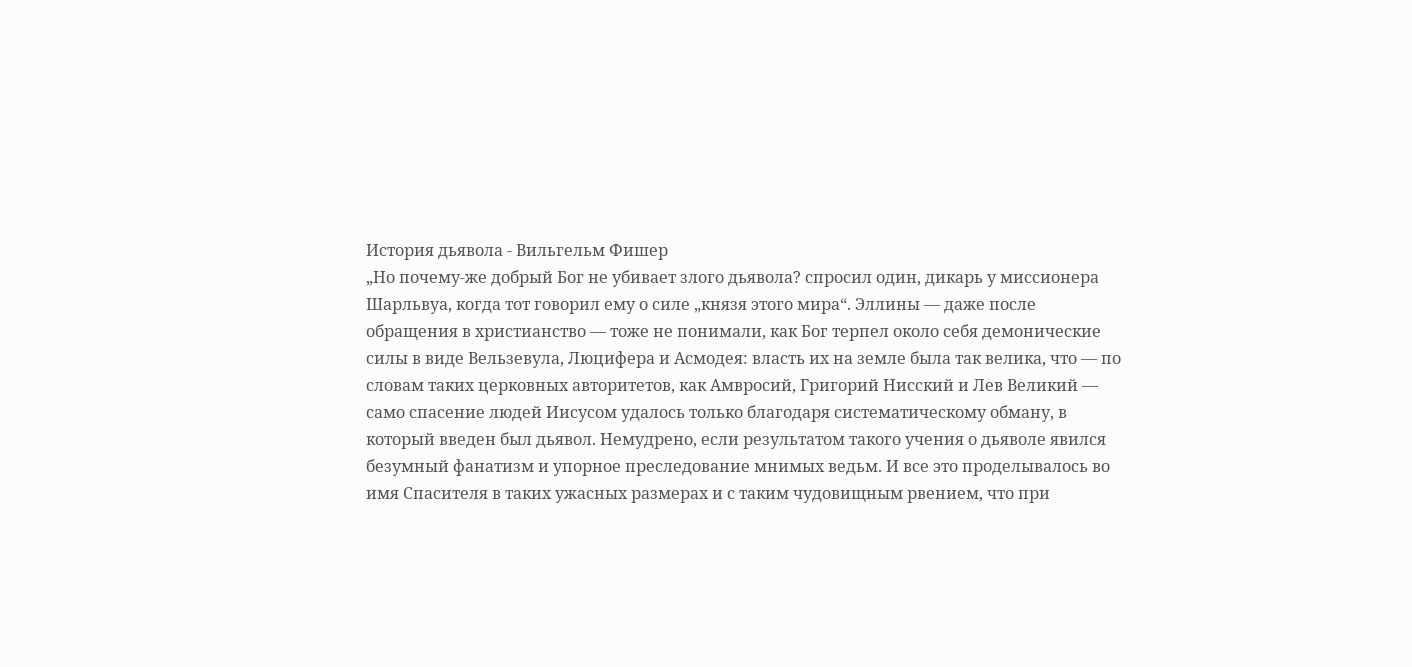История дьявола - Вильгельм Фишер
„Но почему-же добрый Бог не убивает злого дьявола? спросил один, дикарь у миссионера Шарльвуа, когда тот говорил ему о силе „князя этого мира“. Эллины — даже после обращения в христианство — тоже не понимали, как Бог терпел около себя демонические силы в виде Вельзевула, Люцифера и Асмодея: власть их на земле была так велика, что — по словам таких церковных авторитетов, как Амвросий, Григорий Нисский и Лев Великий — само спасение людей Иисусом удалось только благодаря систематическому обману, в который введен был дьявол. Немудрено, если результатом такого учения о дьяволе явился безумный фанатизм и упорное преследование мнимых ведьм. И все это проделывалось во имя Спасителя в таких ужасных размерах и с таким чудовищным рвением, что при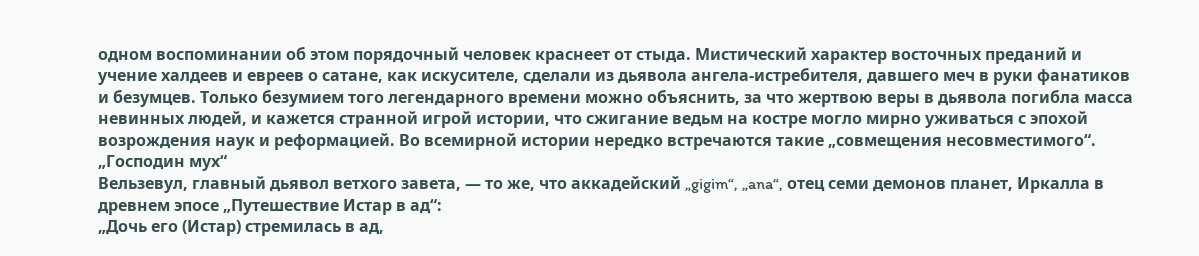одном воспоминании об этом порядочный человек краснеет от стыда. Мистический характер восточных преданий и учение халдеев и евреев о сатане, как искусителе, сделали из дьявола ангела-истребителя, давшего меч в руки фанатиков и безумцев. Только безумием того легендарного времени можно объяснить, за что жертвою веры в дьявола погибла масса невинных людей, и кажется странной игрой истории, что сжигание ведьм на костре могло мирно уживаться с эпохой возрождения наук и реформацией. Во всемирной истории нередко встречаются такие „совмещения несовместимого“.
„Господин мух“
Вельзевул, главный дьявол ветхого завета, — то же, что аккадейский „gigim“, „ana“, отец семи демонов планет, Иркалла в древнем эпосе „Путешествие Истар в ад“:
„Дочь его (Истар) стремилась в ад,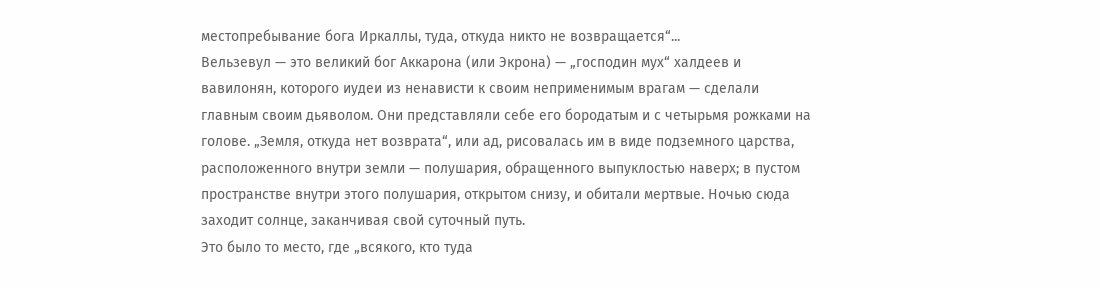местопребывание бога Иркаллы, туда, откуда никто не возвращается“...
Вельзевул — это великий бог Аккарона (или Экрона) — „господин мух“ халдеев и вавилонян, которого иудеи из ненависти к своим неприменимым врагам — сделали главным своим дьяволом. Они представляли себе его бородатым и с четырьмя рожками на голове. „Земля, откуда нет возврата“, или ад, рисовалась им в виде подземного царства, расположенного внутри земли — полушария, обращенного выпуклостью наверх; в пустом пространстве внутри этого полушария, открытом снизу, и обитали мертвые. Ночью сюда заходит солнце, заканчивая свой суточный путь.
Это было то место, где „всякого, кто туда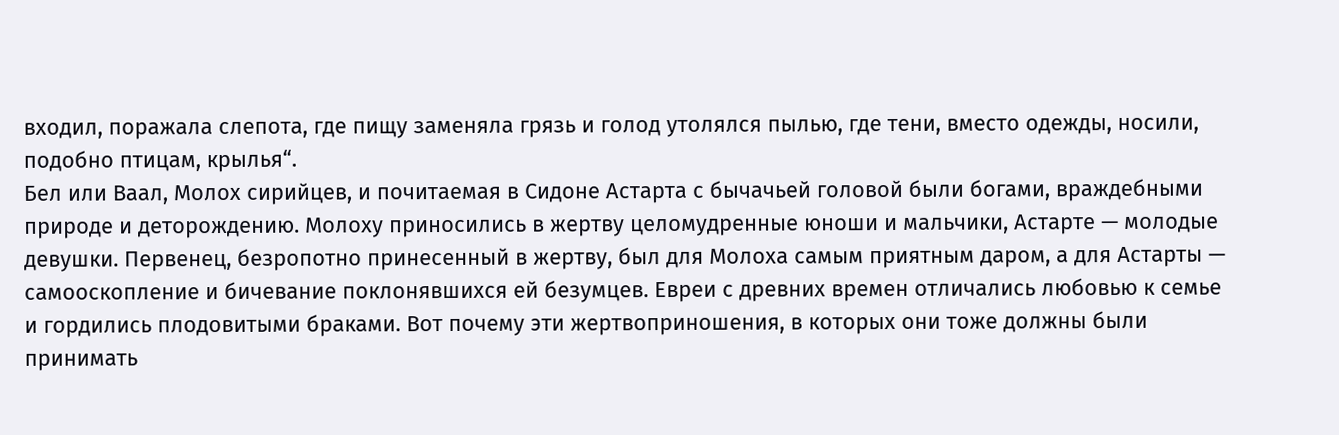входил, поражала слепота, где пищу заменяла грязь и голод утолялся пылью, где тени, вместо одежды, носили, подобно птицам, крылья“.
Бел или Ваал, Молох сирийцев, и почитаемая в Сидоне Астарта с бычачьей головой были богами, враждебными природе и деторождению. Молоху приносились в жертву целомудренные юноши и мальчики, Астарте — молодые девушки. Первенец, безропотно принесенный в жертву, был для Молоха самым приятным даром, а для Астарты — самооскопление и бичевание поклонявшихся ей безумцев. Евреи с древних времен отличались любовью к семье и гордились плодовитыми браками. Вот почему эти жертвоприношения, в которых они тоже должны были принимать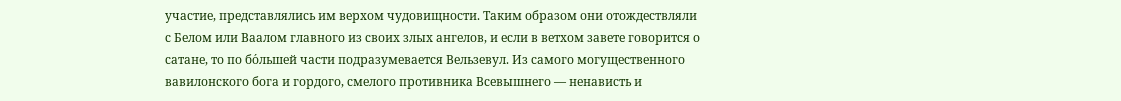участие, представлялись им верхом чудовищности. Таким образом они отождествляли с Белом или Ваалом главного из своих злых ангелов, и если в ветхом завете говорится о сатане, то по бо́льшей части подразумевается Вельзевул. Из самого могущественного вавилонского бога и гордого, смелого противника Всевышнего — ненависть и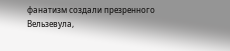фанатизм создали презренного Вельзевула,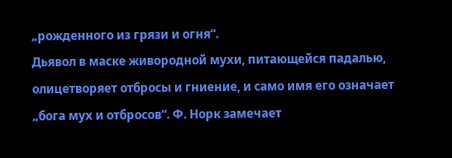„рожденного из грязи и огня“.
Дьявол в маске живородной мухи, питающейся падалью, олицетворяет отбросы и гниение, и само имя его означает „бога мух и отбросов“. Ф. Норк замечает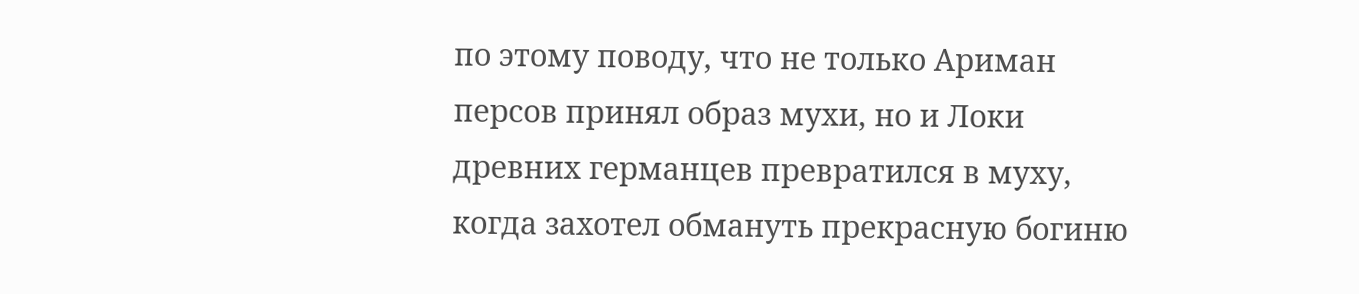по этому поводу, что не только Ариман персов принял образ мухи, но и Локи древних германцев превратился в муху, когда захотел обмануть прекрасную богиню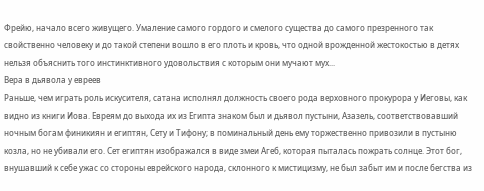Фрейю, начало всего живущего. Умаление самого гордого и смелого существа до самого презренного так свойственно человеку и до такой степени вошло в его плоть и кровь, что одной врожденной жестокостью в детях нельзя объяснить того инстинктивного удовольствия с которым они мучают мух...
Вера в дьявола у евреев
Раньше, чем играть роль искусителя, сатана исполнял должность своего рода верховного прокурора у Иеговы, как видно из книги Иова. Евреям до выхода их из Египта знаком был и дьявол пустыни, Азазель, соответствовавший ночным богам финикиян и египтян, Сету и Тифону; в поминальный день ему торжественно привозили в пустыню козла, но не убивали его. Сет египтян изображался в виде змеи Агеб, которая пыталась пожрать солнце. Этот бог, внушавший к себе ужас со стороны еврейского народа, склонного к мистицизму, не был забыт им и после бегства из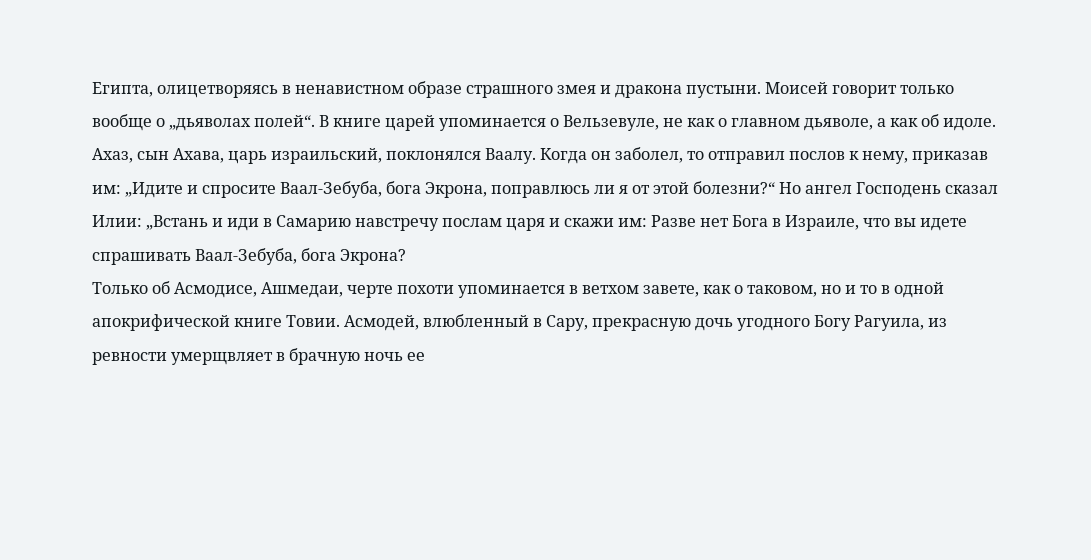Египта, олицетворяясь в ненавистном образе страшного змея и дракона пустыни. Моисей говорит только вообще о „дьяволах полей“. В книге царей упоминается о Вельзевуле, не как о главном дьяволе, а как об идоле.
Ахаз, сын Ахава, царь израильский, поклонялся Ваалу. Когда он заболел, то отправил послов к нему, приказав им: „Идите и спросите Ваал-Зебуба, бога Экрона, поправлюсь ли я от этой болезни?“ Но ангел Господень сказал Илии: „Встань и иди в Самарию навстречу послам царя и скажи им: Разве нет Бога в Израиле, что вы идете спрашивать Ваал-Зебуба, бога Экрона?
Только об Асмодисе, Ашмедаи, черте похоти упоминается в ветхом завете, как о таковом, но и то в одной апокрифической книге Товии. Асмодей, влюбленный в Сару, прекрасную дочь угодного Богу Рагуила, из ревности умерщвляет в брачную ночь ее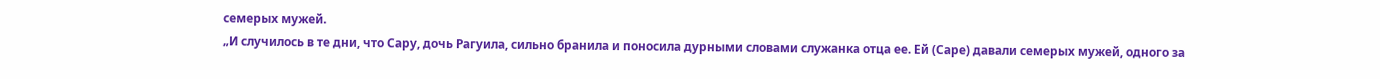семерых мужей.
„И случилось в те дни, что Сару, дочь Рагуила, сильно бранила и поносила дурными словами служанка отца ее. Ей (Саре) давали семерых мужей, одного за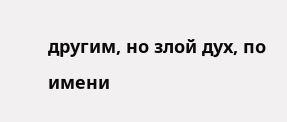другим, но злой дух, по имени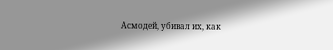Асмодей, убивал их, как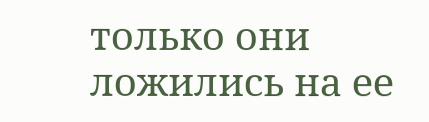только они ложились на ее